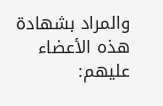والمراد بشهادة هذه الأعضاء عليهم: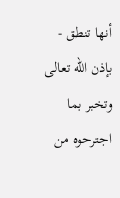أنها تنطق - بإذن الله تعالى وتخبر بما اجترحوه من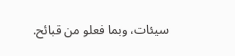سيئات، وبما فعلو من قبائح.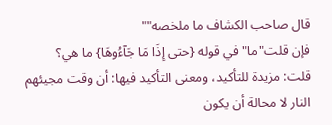قال صاحب الكشاف ما ملخصه""
فإن قلت"ما"في قوله {حتى إِذَا مَا جَآءُوهَا} ما هي؟
قلت: مزيدة للتأكيد، ومعنى التأكيد فيها: أن وقت مجيئهم النار لا محالة أن يكون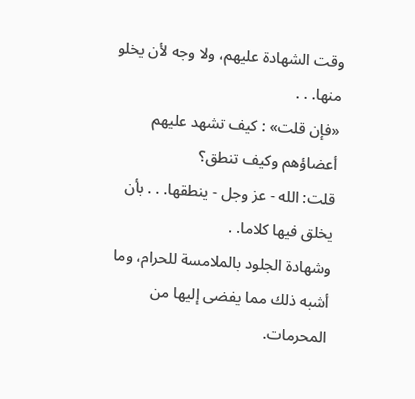وقت الشهادة عليهم، ولا وجه لأن يخلو منها. . .
«فإن قلت» : كيف تشهد عليهم أعضاؤهم وكيف تنطق؟
قلت: الله - عز وجل - ينطقها. . . بأن يخلق فيها كلاما. .
وشهادة الجلود بالملامسة للحرام، وما أشبه ذلك مما يفضى إليها من المحرمات.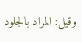وقيل: المراد بالجلود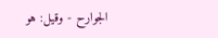الجوارح - وقيل: هو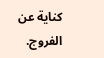كناية عن الفروج.